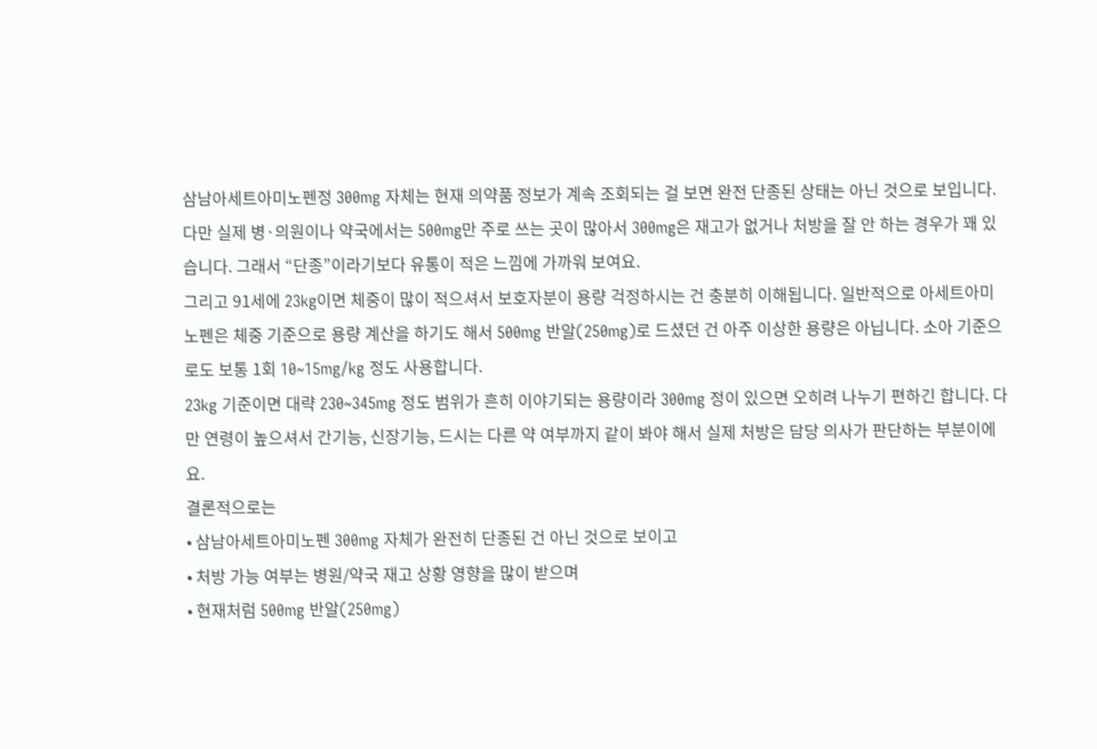삼남아세트아미노펜정 300mg 자체는 현재 의약품 정보가 계속 조회되는 걸 보면 완전 단종된 상태는 아닌 것으로 보입니다.
다만 실제 병·의원이나 약국에서는 500mg만 주로 쓰는 곳이 많아서 300mg은 재고가 없거나 처방을 잘 안 하는 경우가 꽤 있습니다. 그래서 “단종”이라기보다 유통이 적은 느낌에 가까워 보여요.
그리고 91세에 23kg이면 체중이 많이 적으셔서 보호자분이 용량 걱정하시는 건 충분히 이해됩니다. 일반적으로 아세트아미노펜은 체중 기준으로 용량 계산을 하기도 해서 500mg 반알(250mg)로 드셨던 건 아주 이상한 용량은 아닙니다. 소아 기준으로도 보통 1회 10~15mg/kg 정도 사용합니다.
23kg 기준이면 대략 230~345mg 정도 범위가 흔히 이야기되는 용량이라 300mg 정이 있으면 오히려 나누기 편하긴 합니다. 다만 연령이 높으셔서 간기능, 신장기능, 드시는 다른 약 여부까지 같이 봐야 해서 실제 처방은 담당 의사가 판단하는 부분이에요.
결론적으로는
• 삼남아세트아미노펜 300mg 자체가 완전히 단종된 건 아닌 것으로 보이고
• 처방 가능 여부는 병원/약국 재고 상황 영향을 많이 받으며
• 현재처럼 500mg 반알(250mg)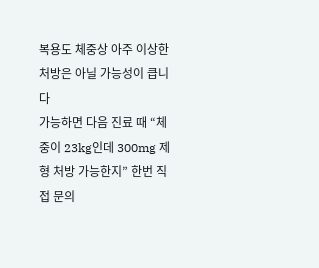복용도 체중상 아주 이상한 처방은 아닐 가능성이 큽니다
가능하면 다음 진료 때 “체중이 23kg인데 300mg 제형 처방 가능한지” 한번 직접 문의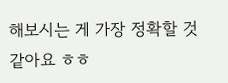해보시는 게 가장 정확할 것 같아요 ㅎㅎ